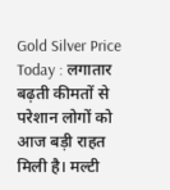Gold Silver Price Today : लगातार बढ़ती कीमतों से परेशान लोगों को आज बड़ी राहत मिली है। मल्टी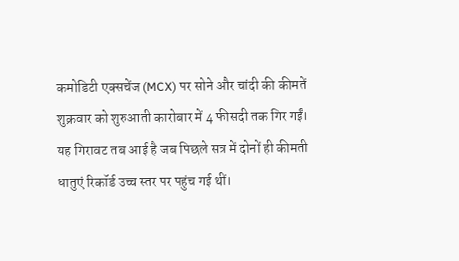कमोडिटी एक्सचेंज (MCX) पर सोने और चांदी की कीमतें शुक्रवार को शुरुआती कारोबार में 4 फीसदी तक गिर गईं। यह गिरावट तब आई है जब पिछले सत्र में दोनों ही कीमती धातुएं रिकॉर्ड उच्च स्तर पर पहुंच गई थीं।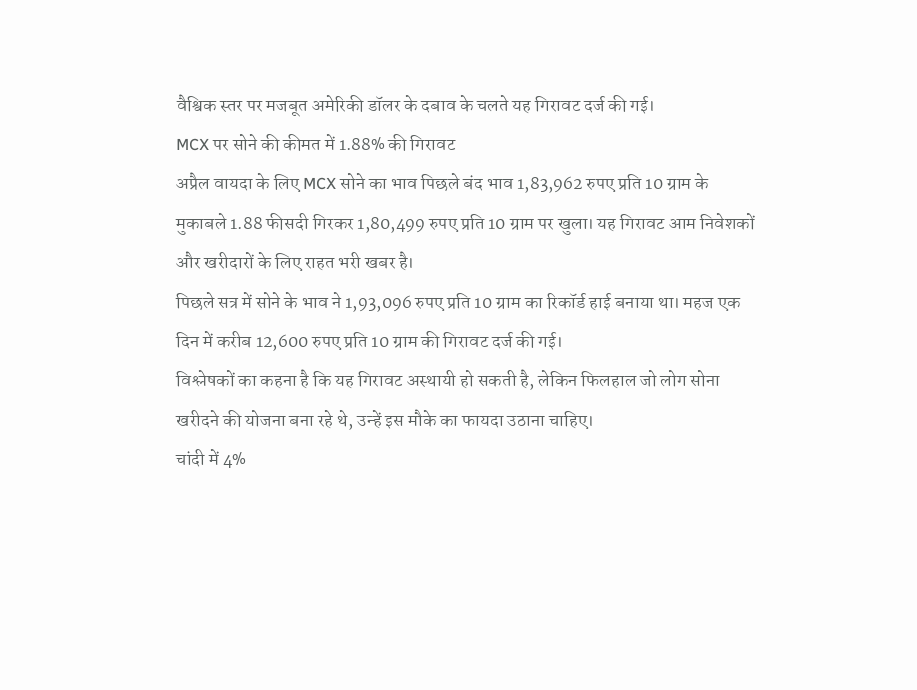वैश्विक स्तर पर मजबूत अमेरिकी डॉलर के दबाव के चलते यह गिरावट दर्ज की गई।
MCX पर सोने की कीमत में 1.88% की गिरावट
अप्रैल वायदा के लिए MCX सोने का भाव पिछले बंद भाव 1,83,962 रुपए प्रति 10 ग्राम के मुकाबले 1.88 फीसदी गिरकर 1,80,499 रुपए प्रति 10 ग्राम पर खुला। यह गिरावट आम निवेशकों और खरीदारों के लिए राहत भरी खबर है।
पिछले सत्र में सोने के भाव ने 1,93,096 रुपए प्रति 10 ग्राम का रिकॉर्ड हाई बनाया था। महज एक दिन में करीब 12,600 रुपए प्रति 10 ग्राम की गिरावट दर्ज की गई।
विश्लेषकों का कहना है कि यह गिरावट अस्थायी हो सकती है, लेकिन फिलहाल जो लोग सोना खरीदने की योजना बना रहे थे, उन्हें इस मौके का फायदा उठाना चाहिए।
चांदी में 4%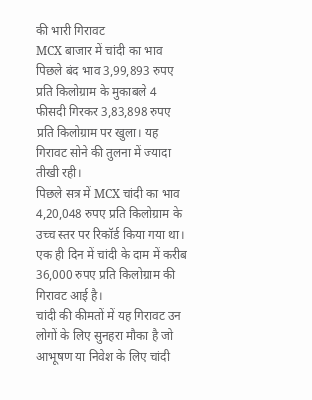की भारी गिरावट
MCX बाजार में चांदी का भाव पिछले बंद भाव 3,99,893 रुपए प्रति किलोग्राम के मुकाबले 4 फीसदी गिरकर 3,83,898 रुपए प्रति किलोग्राम पर खुला। यह गिरावट सोने की तुलना में ज्यादा तीखी रही।
पिछले सत्र में MCX चांदी का भाव 4,20,048 रुपए प्रति किलोग्राम के उच्च स्तर पर रिकॉर्ड किया गया था। एक ही दिन में चांदी के दाम में करीब 36,000 रुपए प्रति किलोग्राम की गिरावट आई है।
चांदी की कीमतों में यह गिरावट उन लोगों के लिए सुनहरा मौका है जो आभूषण या निवेश के लिए चांदी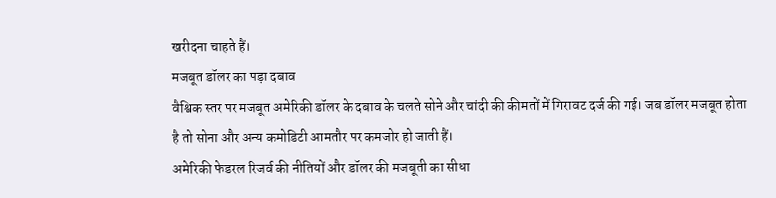खरीदना चाहते हैं।
मजबूत डॉलर का पड़ा दबाव
वैश्विक स्तर पर मजबूत अमेरिकी डॉलर के दबाव के चलते सोने और चांदी की कीमतों में गिरावट दर्ज की गई। जब डॉलर मजबूत होता है तो सोना और अन्य कमोडिटी आमतौर पर कमजोर हो जाती हैं।
अमेरिकी फेडरल रिजर्व की नीतियों और डॉलर की मजबूती का सीधा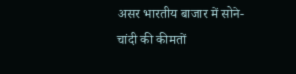असर भारतीय बाजार में सोने-चांदी की कीमतों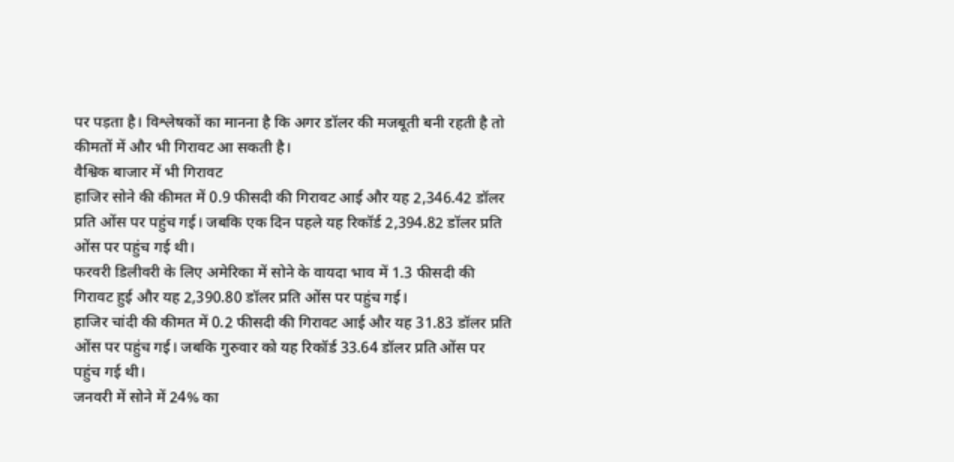पर पड़ता है। विश्लेषकों का मानना है कि अगर डॉलर की मजबूती बनी रहती है तो कीमतों में और भी गिरावट आ सकती है।
वैश्विक बाजार में भी गिरावट
हाजिर सोने की कीमत में 0.9 फीसदी की गिरावट आई और यह 2,346.42 डॉलर प्रति ओंस पर पहुंच गई। जबकि एक दिन पहले यह रिकॉर्ड 2,394.82 डॉलर प्रति ओंस पर पहुंच गई थी।
फरवरी डिलीवरी के लिए अमेरिका में सोने के वायदा भाव में 1.3 फीसदी की गिरावट हुई और यह 2,390.80 डॉलर प्रति ओंस पर पहुंच गई।
हाजिर चांदी की कीमत में 0.2 फीसदी की गिरावट आई और यह 31.83 डॉलर प्रति ओंस पर पहुंच गई। जबकि गुरुवार को यह रिकॉर्ड 33.64 डॉलर प्रति ओंस पर पहुंच गई थी।
जनवरी में सोने में 24% का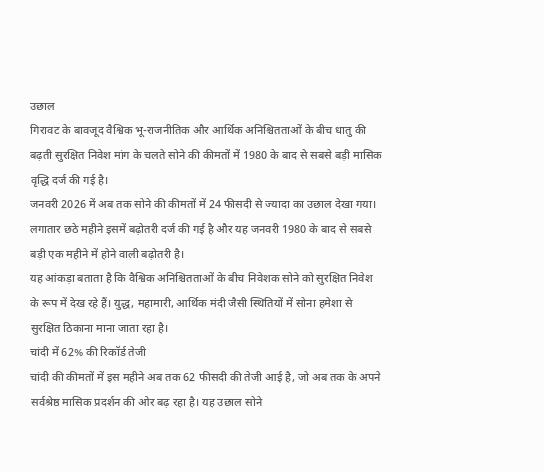उछाल
गिरावट के बावजूद वैश्विक भू-राजनीतिक और आर्थिक अनिश्चितताओं के बीच धातु की बढ़ती सुरक्षित निवेश मांग के चलते सोने की कीमतों में 1980 के बाद से सबसे बड़ी मासिक वृद्धि दर्ज की गई है।
जनवरी 2026 में अब तक सोने की कीमतों में 24 फीसदी से ज्यादा का उछाल देखा गया। लगातार छठे महीने इसमें बढ़ोतरी दर्ज की गई है और यह जनवरी 1980 के बाद से सबसे बड़ी एक महीने में होने वाली बढ़ोतरी है।
यह आंकड़ा बताता है कि वैश्विक अनिश्चितताओं के बीच निवेशक सोने को सुरक्षित निवेश के रूप में देख रहे हैं। युद्ध, महामारी, आर्थिक मंदी जैसी स्थितियों में सोना हमेशा से सुरक्षित ठिकाना माना जाता रहा है।
चांदी में 62% की रिकॉर्ड तेजी
चांदी की कीमतों में इस महीने अब तक 62 फीसदी की तेजी आई है, जो अब तक के अपने सर्वश्रेष्ठ मासिक प्रदर्शन की ओर बढ़ रहा है। यह उछाल सोने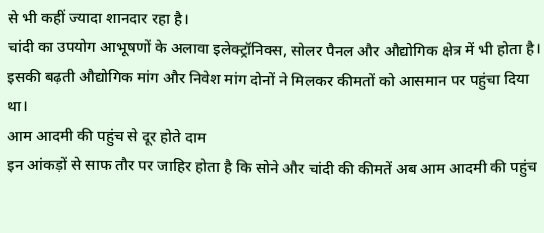से भी कहीं ज्यादा शानदार रहा है।
चांदी का उपयोग आभूषणों के अलावा इलेक्ट्रॉनिक्स, सोलर पैनल और औद्योगिक क्षेत्र में भी होता है। इसकी बढ़ती औद्योगिक मांग और निवेश मांग दोनों ने मिलकर कीमतों को आसमान पर पहुंचा दिया था।
आम आदमी की पहुंच से दूर होते दाम
इन आंकड़ों से साफ तौर पर जाहिर होता है कि सोने और चांदी की कीमतें अब आम आदमी की पहुंच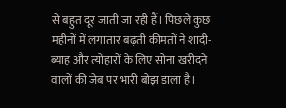से बहुत दूर जाती जा रही हैं। पिछले कुछ महीनों में लगातार बढ़ती कीमतों ने शादी-ब्याह और त्योहारों के लिए सोना खरीदने वालों की जेब पर भारी बोझ डाला है।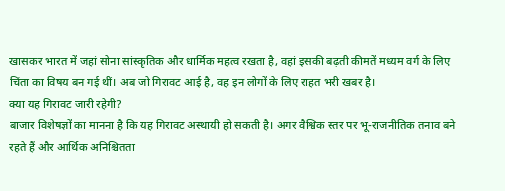खासकर भारत में जहां सोना सांस्कृतिक और धार्मिक महत्व रखता है, वहां इसकी बढ़ती कीमतें मध्यम वर्ग के लिए चिंता का विषय बन गई थीं। अब जो गिरावट आई है, वह इन लोगों के लिए राहत भरी खबर है।
क्या यह गिरावट जारी रहेगी?
बाजार विशेषज्ञों का मानना है कि यह गिरावट अस्थायी हो सकती है। अगर वैश्विक स्तर पर भू-राजनीतिक तनाव बने रहते हैं और आर्थिक अनिश्चितता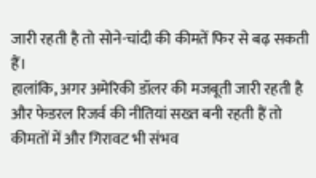जारी रहती है तो सोने-चांदी की कीमतें फिर से बढ़ सकती हैं।
हालांकि, अगर अमेरिकी डॉलर की मजबूती जारी रहती है और फेडरल रिजर्व की नीतियां सख्त बनी रहती हैं तो कीमतों में और गिरावट भी संभव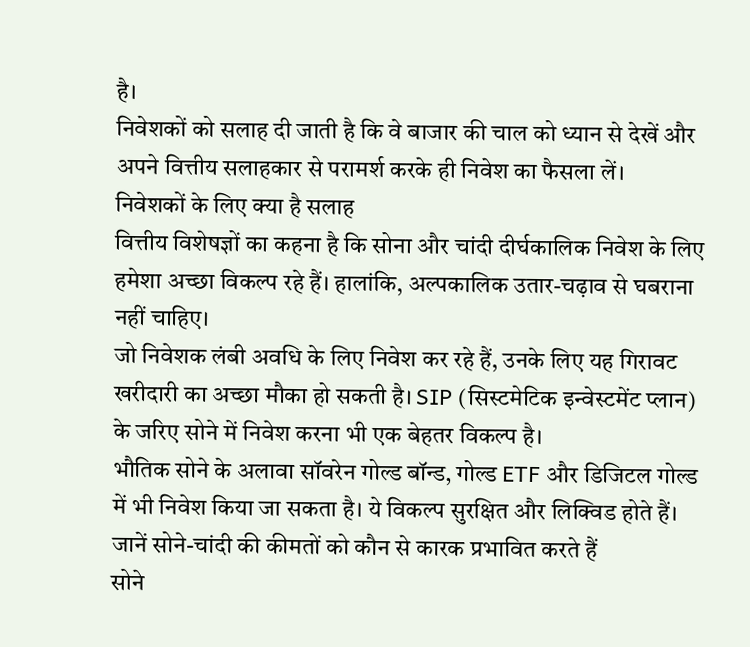है।
निवेशकों को सलाह दी जाती है कि वे बाजार की चाल को ध्यान से देखें और अपने वित्तीय सलाहकार से परामर्श करके ही निवेश का फैसला लें।
निवेशकों के लिए क्या है सलाह
वित्तीय विशेषज्ञों का कहना है कि सोना और चांदी दीर्घकालिक निवेश के लिए हमेशा अच्छा विकल्प रहे हैं। हालांकि, अल्पकालिक उतार-चढ़ाव से घबराना नहीं चाहिए।
जो निवेशक लंबी अवधि के लिए निवेश कर रहे हैं, उनके लिए यह गिरावट खरीदारी का अच्छा मौका हो सकती है। SIP (सिस्टमेटिक इन्वेस्टमेंट प्लान) के जरिए सोने में निवेश करना भी एक बेहतर विकल्प है।
भौतिक सोने के अलावा सॉवरेन गोल्ड बॉन्ड, गोल्ड ETF और डिजिटल गोल्ड में भी निवेश किया जा सकता है। ये विकल्प सुरक्षित और लिक्विड होते हैं।
जानें सोने-चांदी की कीमतों को कौन से कारक प्रभावित करते हैं
सोने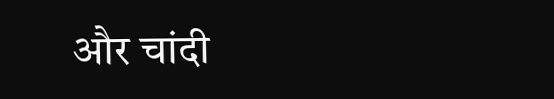और चांदी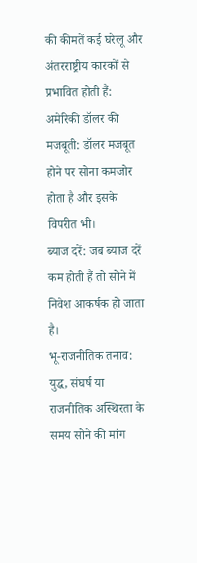की कीमतें कई घरेलू और अंतरराष्ट्रीय कारकों से प्रभावित होती हैं:
अमेरिकी डॉलर की मजबूती: डॉलर मजबूत होने पर सोना कमजोर होता है और इसके विपरीत भी।
ब्याज दरें: जब ब्याज दरें कम होती हैं तो सोने में निवेश आकर्षक हो जाता है।
भू-राजनीतिक तनाव: युद्ध, संघर्ष या राजनीतिक अस्थिरता के समय सोने की मांग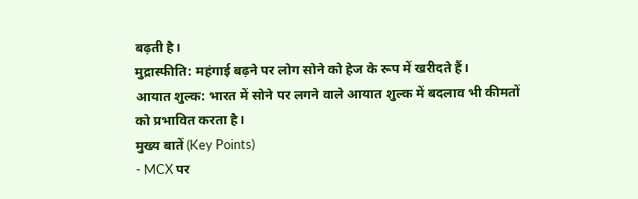बढ़ती है।
मुद्रास्फीति: महंगाई बढ़ने पर लोग सोने को हेज के रूप में खरीदते हैं।
आयात शुल्क: भारत में सोने पर लगने वाले आयात शुल्क में बदलाव भी कीमतों को प्रभावित करता है।
मुख्य बातें (Key Points)
- MCX पर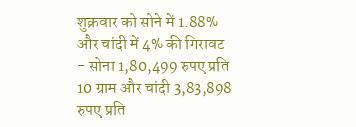शुक्रवार को सोने में 1.88% और चांदी में 4% की गिरावट
- सोना 1,80,499 रुपए प्रति 10 ग्राम और चांदी 3,83,898 रुपए प्रति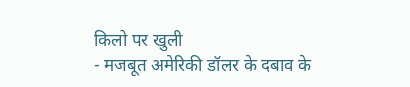किलो पर खुली
- मजबूत अमेरिकी डॉलर के दबाव के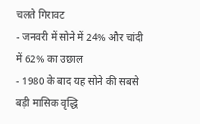चलते गिरावट
- जनवरी में सोने में 24% और चांदी में 62% का उछाल
- 1980 के बाद यह सोने की सबसे बड़ी मासिक वृद्धि